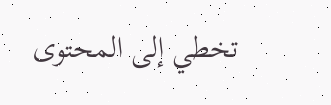تخطي إلى المحتوى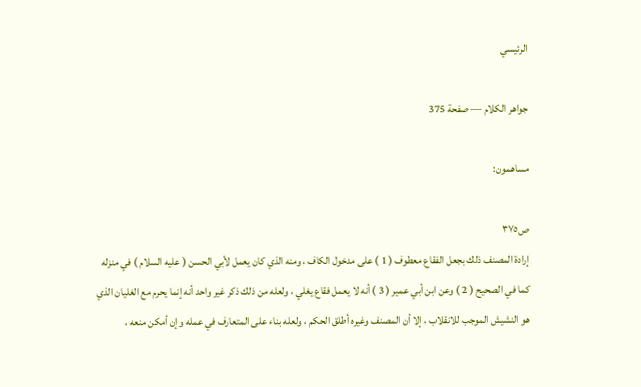الرئيسي

جواهر الكلام — صفحة 375

مساهمون:

ص٣٧٥
إرادة المصنف ذلك بجعل الفقاع معطوف ( 1 ) على مدخول الكاف ، ومنه الذي كان يعمل لأبي الحسن ( عليه السلام ) في منزله كما في الصحيح ( 2 ) وعن ابن أبي عمير ( 3 ) أنه لا يعمل فقاع يغلي ، ولعله من ذلك ذكر غير واحد أنه إنما يحرم مع الغليان الذي هو النشيش الموجب للانقلاب ، إلا أن المصنف وغيره أطلق الحكم ، ولعله بناء على المتعارف في عمله وإن أمكن منعه ،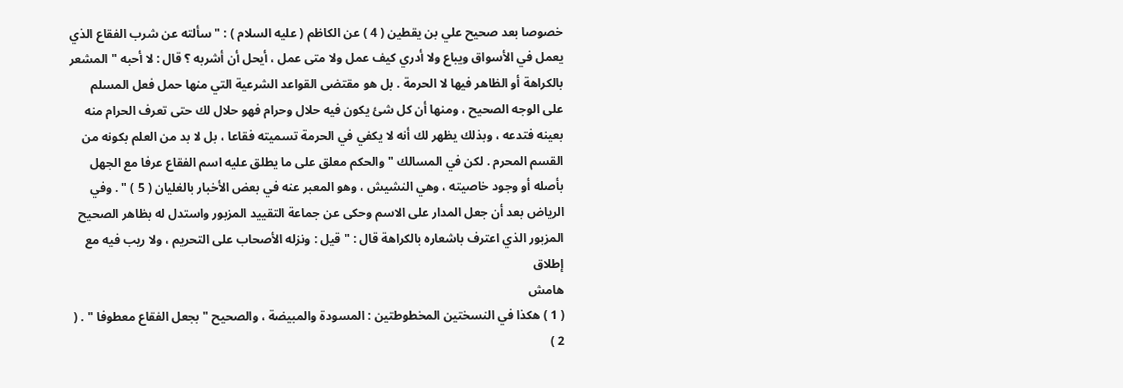خصوصا بعد صحيح علي بن يقطين ( 4 ) عن الكاظم ( عليه السلام ) : " سألته عن شرب الفقاع الذي يعمل في الأسواق ويباع ولا أدري كيف عمل ولا متى عمل ، أيحل أن أشربه ؟ قال : لا أحبه " المشعر بالكراهة أو الظاهر فيها لا الحرمة . بل هو مقتضى القواعد الشرعية التي منها حمل فعل المسلم على الوجه الصحيح ، ومنها أن كل شئ يكون فيه حلال وحرام فهو حلال لك حتى تعرف الحرام منه بعينه فتدعه ، وبذلك يظهر لك أنه لا يكفي في الحرمة تسميته فقاعا ، بل لا بد من العلم بكونه من القسم المحرم . لكن في المسالك " والحكم معلق على ما يطلق عليه اسم الفقاع عرفا مع الجهل بأصله أو وجود خاصيته ، وهي النشيش ، وهو المعبر عنه في بعض الأخبار بالغليان ( 5 ) " . وفي الرياض بعد أن جعل المدار على الاسم وحكى عن جماعة التقييد المزبور واستدل له بظاهر الصحيح المزبور الذي اعترف باشعاره بالكراهة قال : " قيل : ونزله الأصحاب على التحريم ، ولا ريب فيه مع إطلاق
هامش
( 1 ) هكذا في النسختين المخطوطتين : المسودة والمبيضة ، والصحيح " بجعل الفقاع معطوفا " . ( 2 )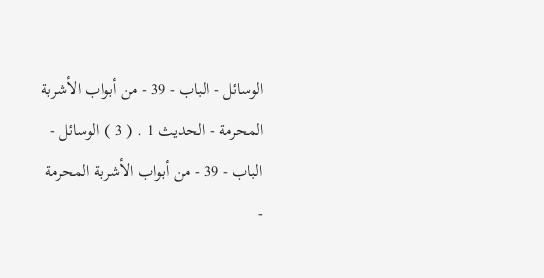الوسائل - الباب - 39 - من أبواب الأشربة المحرمة - الحديث 1 . ( 3 ) الوسائل - الباب - 39 - من أبواب الأشربة المحرمة -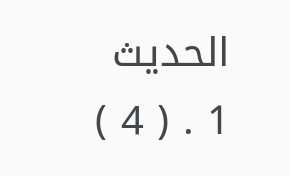الحديث 1 . ( 4 )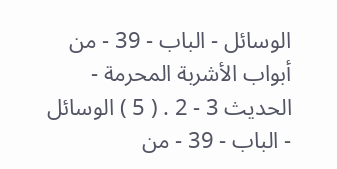الوسائل - الباب - 39 - من أبواب الأشربة المحرمة - الحديث 3 - 2 . ( 5 ) الوسائل - الباب - 39 - من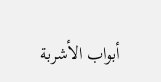أبواب الأشربة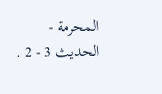المحرمة - الحديث 3 - 2 .